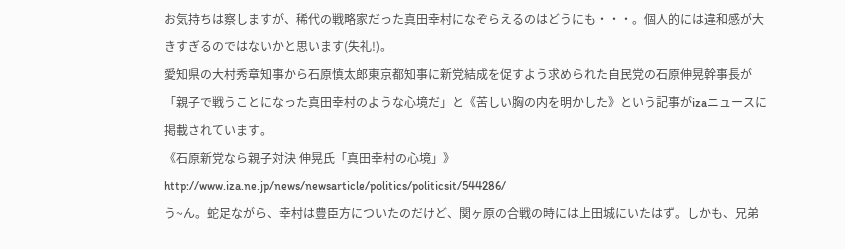お気持ちは察しますが、稀代の戦略家だった真田幸村になぞらえるのはどうにも・・・。個人的には違和感が大きすぎるのではないかと思います(失礼!)。
愛知県の大村秀章知事から石原慎太郎東京都知事に新党結成を促すよう求められた自民党の石原伸晃幹事長が「親子で戦うことになった真田幸村のような心境だ」と《苦しい胸の内を明かした》という記事がizaニュースに掲載されています。
《石原新党なら親子対決 伸晃氏「真田幸村の心境」》
http://www.iza.ne.jp/news/newsarticle/politics/politicsit/544286/
う~ん。蛇足ながら、幸村は豊臣方についたのだけど、関ヶ原の合戦の時には上田城にいたはず。しかも、兄弟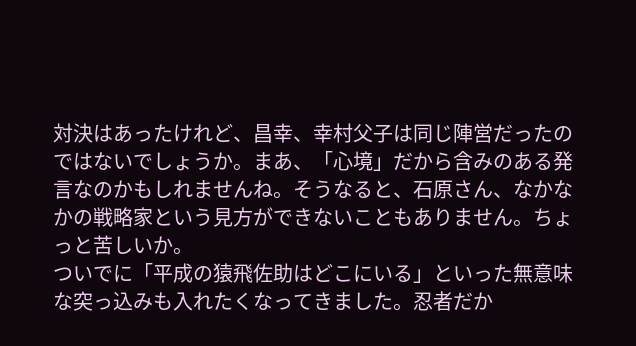対決はあったけれど、昌幸、幸村父子は同じ陣営だったのではないでしょうか。まあ、「心境」だから含みのある発言なのかもしれませんね。そうなると、石原さん、なかなかの戦略家という見方ができないこともありません。ちょっと苦しいか。
ついでに「平成の猿飛佐助はどこにいる」といった無意味な突っ込みも入れたくなってきました。忍者だか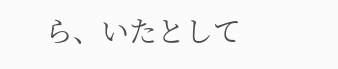ら、いたとして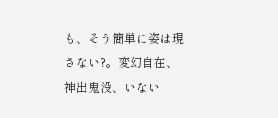も、そう簡単に姿は現さない?。変幻自在、神出鬼没、いない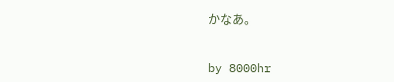かなあ。


by 8000hr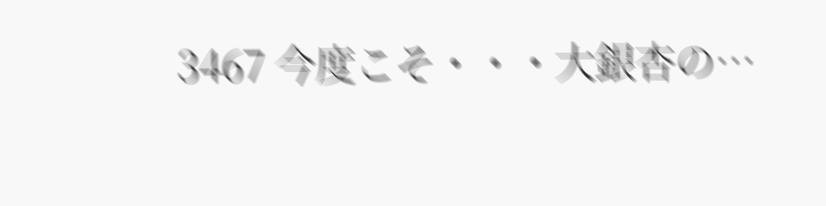3467 今度こそ・・・大銀杏の…